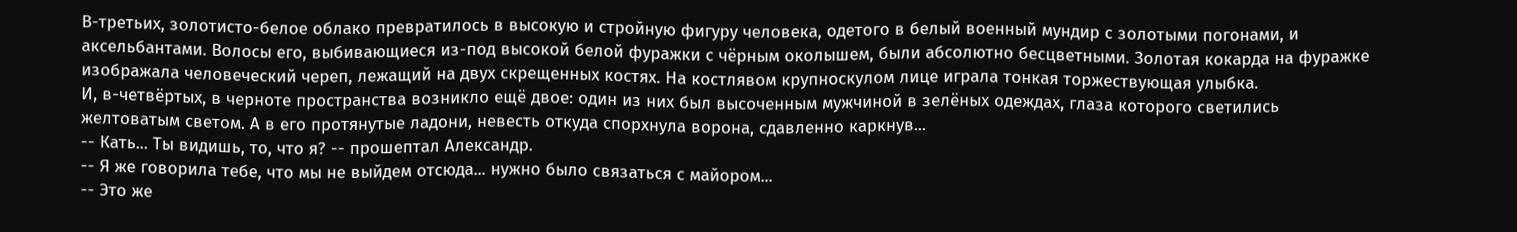В-третьих, золотисто-белое облако превратилось в высокую и стройную фигуру человека, одетого в белый военный мундир с золотыми погонами, и аксельбантами. Волосы его, выбивающиеся из-под высокой белой фуражки с чёрным околышем, были абсолютно бесцветными. Золотая кокарда на фуражке изображала человеческий череп, лежащий на двух скрещенных костях. На костлявом крупноскулом лице играла тонкая торжествующая улыбка.
И, в-четвёртых, в черноте пространства возникло ещё двое: один из них был высоченным мужчиной в зелёных одеждах, глаза которого светились желтоватым светом. А в его протянутые ладони, невесть откуда спорхнула ворона, сдавленно каркнув...
-- Кать... Ты видишь, то, что я? -- прошептал Александр.
-- Я же говорила тебе, что мы не выйдем отсюда... нужно было связаться с майором...
-- Это же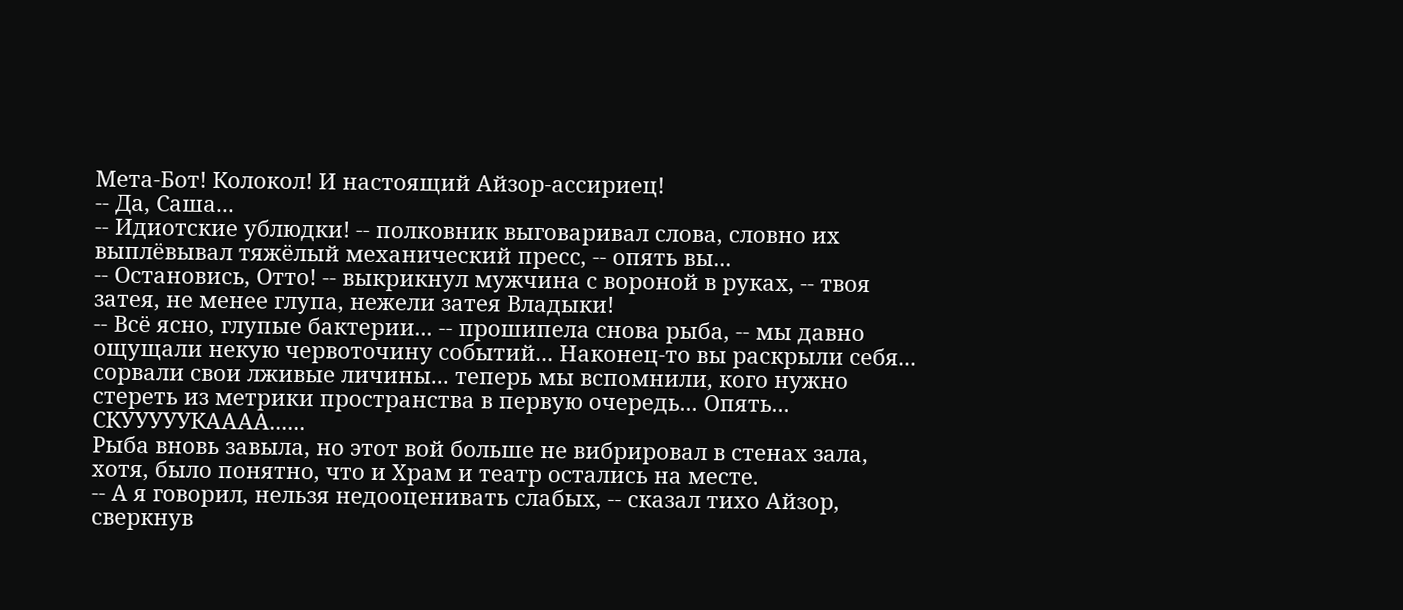Мета-Бот! Колокол! И настоящий Айзор-ассириец!
-- Да, Саша...
-- Идиотские ублюдки! -- полковник выговаривал слова, словно их выплёвывал тяжёлый механический пресс, -- опять вы...
-- Остановись, Отто! -- выкрикнул мужчина с вороной в руках, -- твоя затея, не менее глупа, нежели затея Владыки!
-- Всё ясно, глупые бактерии... -- прошипела снова рыба, -- мы давно ощущали некую червоточину событий... Наконец-то вы раскрыли себя... сорвали свои лживые личины... теперь мы вспомнили, кого нужно стереть из метрики пространства в первую очередь... Опять... СКУУУУУКАААА......
Рыба вновь завыла, но этот вой больше не вибрировал в стенах зала, хотя, было понятно, что и Храм и театр остались на месте.
-- А я говорил, нельзя недооценивать слабых, -- сказал тихо Айзор, сверкнув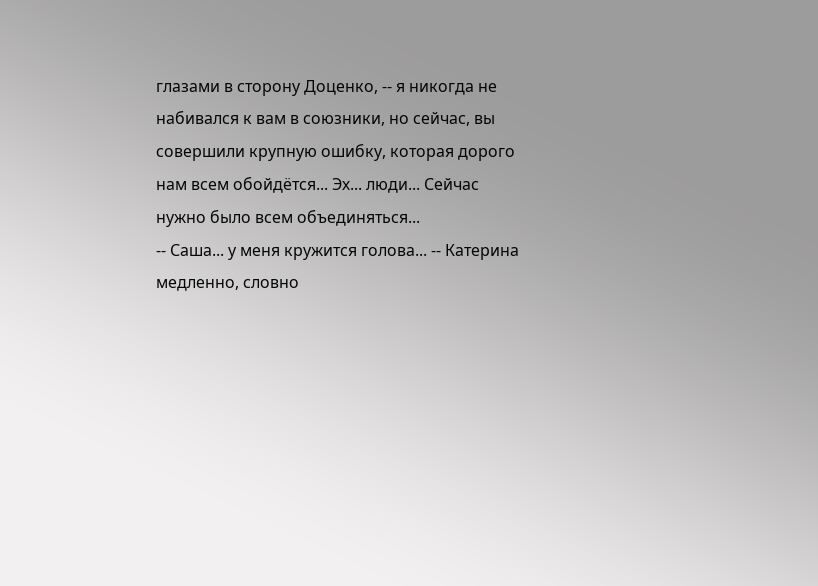глазами в сторону Доценко, -- я никогда не набивался к вам в союзники, но сейчас, вы совершили крупную ошибку, которая дорого нам всем обойдётся... Эх... люди... Сейчас нужно было всем объединяться...
-- Саша... у меня кружится голова... -- Катерина медленно, словно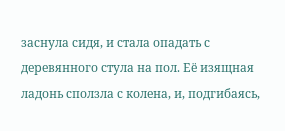заснула сидя, и стала опадать с деревянного стула на пол. Её изящная ладонь сползла с колена, и, подгибаясь,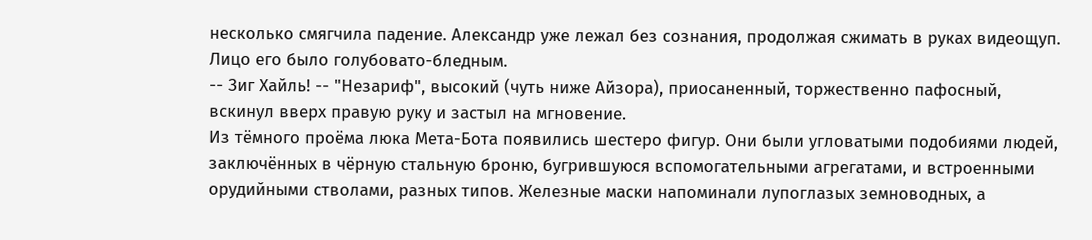несколько смягчила падение. Александр уже лежал без сознания, продолжая сжимать в руках видеощуп. Лицо его было голубовато-бледным.
-- Зиг Хайль! -- "Незариф", высокий (чуть ниже Айзора), приосаненный, торжественно пафосный, вскинул вверх правую руку и застыл на мгновение.
Из тёмного проёма люка Мета-Бота появились шестеро фигур. Они были угловатыми подобиями людей, заключённых в чёрную стальную броню, бугрившуюся вспомогательными агрегатами, и встроенными орудийными стволами, разных типов. Железные маски напоминали лупоглазых земноводных, а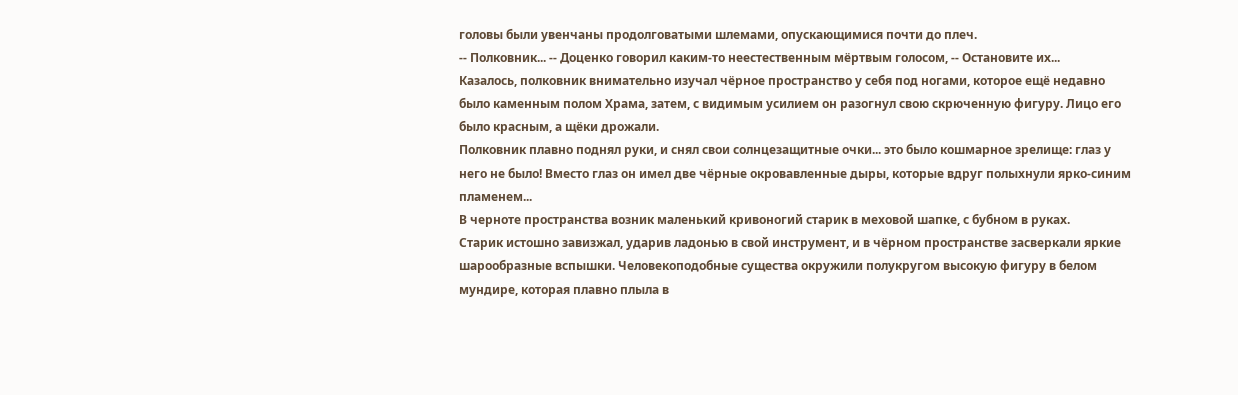головы были увенчаны продолговатыми шлемами, опускающимися почти до плеч.
-- Полковник... -- Доценко говорил каким-то неестественным мёртвым голосом, -- Остановите их...
Казалось, полковник внимательно изучал чёрное пространство у себя под ногами, которое ещё недавно было каменным полом Храма, затем, с видимым усилием он разогнул свою скрюченную фигуру. Лицо его было красным, а щёки дрожали.
Полковник плавно поднял руки, и снял свои солнцезащитные очки... это было кошмарное зрелище: глаз у него не было! Вместо глаз он имел две чёрные окровавленные дыры, которые вдруг полыхнули ярко-синим пламенем...
В черноте пространства возник маленький кривоногий старик в меховой шапке, с бубном в руках.
Старик истошно завизжал, ударив ладонью в свой инструмент, и в чёрном пространстве засверкали яркие шарообразные вспышки. Человекоподобные существа окружили полукругом высокую фигуру в белом мундире, которая плавно плыла в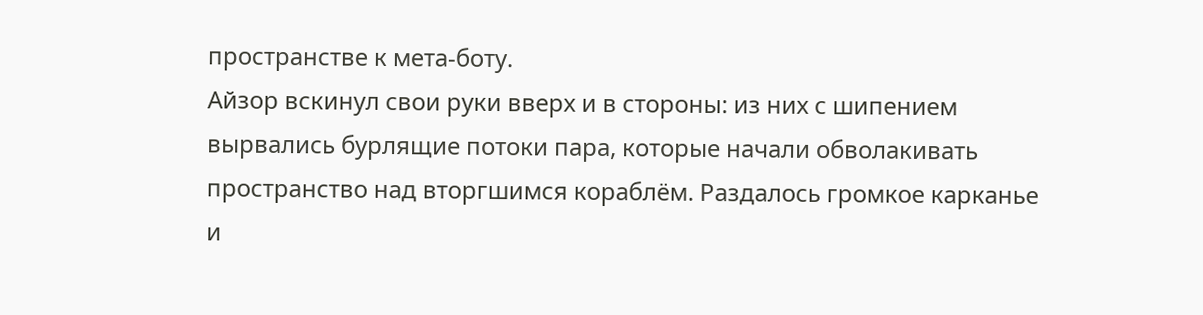пространстве к мета-боту.
Айзор вскинул свои руки вверх и в стороны: из них с шипением вырвались бурлящие потоки пара, которые начали обволакивать пространство над вторгшимся кораблём. Раздалось громкое карканье и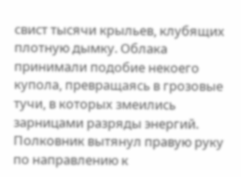свист тысячи крыльев, клубящих плотную дымку. Облака принимали подобие некоего купола, превращаясь в грозовые тучи, в которых змеились зарницами разряды энергий.
Полковник вытянул правую руку по направлению к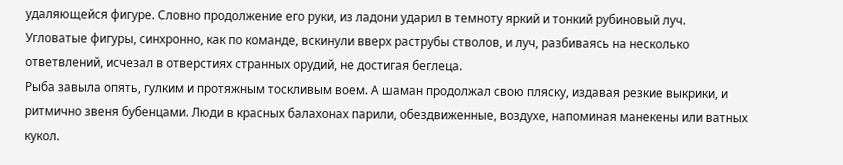удаляющейся фигуре. Словно продолжение его руки, из ладони ударил в темноту яркий и тонкий рубиновый луч.
Угловатые фигуры, синхронно, как по команде, вскинули вверх раструбы стволов, и луч, разбиваясь на несколько ответвлений, исчезал в отверстиях странных орудий, не достигая беглеца.
Рыба завыла опять, гулким и протяжным тоскливым воем. А шаман продолжал свою пляску, издавая резкие выкрики, и ритмично звеня бубенцами. Люди в красных балахонах парили, обездвиженные, воздухе, напоминая манекены или ватных кукол.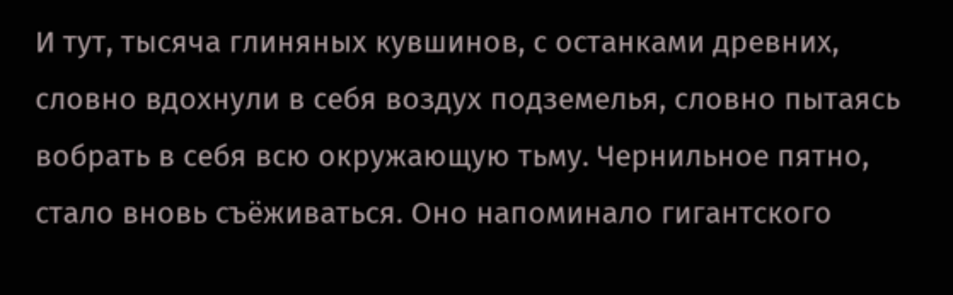И тут, тысяча глиняных кувшинов, с останками древних, словно вдохнули в себя воздух подземелья, словно пытаясь вобрать в себя всю окружающую тьму. Чернильное пятно, стало вновь съёживаться. Оно напоминало гигантского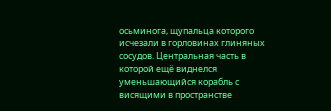осьминога, щупальца которого исчезали в горловинах глиняных сосудов. Центральная часть в которой ещё виднелся уменьшающийся корабль с висящими в пространстве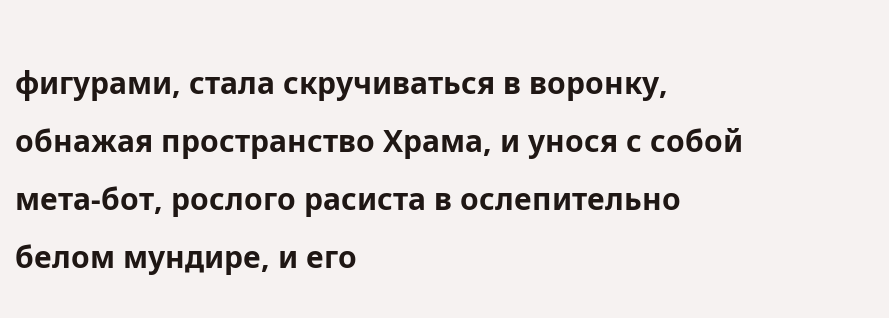фигурами, стала скручиваться в воронку, обнажая пространство Храма, и унося с собой мета-бот, рослого расиста в ослепительно белом мундире, и его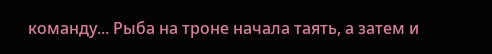команду... Рыба на троне начала таять, а затем и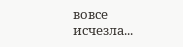вовсе исчезла...